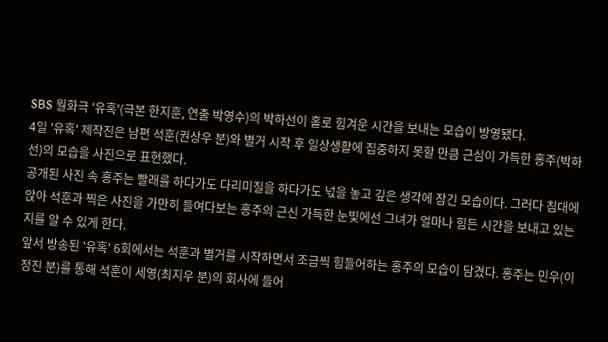SBS 월화극 '유혹'(극본 한지훈, 연출 박영수)의 박하선이 홀로 힘겨운 시간을 보내는 모습이 방영됐다.
4일 '유혹' 제작진은 남편 석훈(권상우 분)와 별거 시작 후 일상생활에 집중하지 못할 만큼 근심이 가득한 홍주(박하선)의 모습을 사진으로 표현했다.
공개된 사진 속 홍주는 빨래를 하다가도 다리미질을 하다가도 넋을 놓고 깊은 생각에 잠긴 모습이다. 그러다 침대에 앉아 석훈과 찍은 사진을 가만히 들여다보는 홍주의 근신 가득한 눈빛에선 그녀가 얼마나 힘든 시간을 보내고 있는지를 알 수 있게 한다.
앞서 방송된 '유혹' 6회에서는 석훈과 별거를 시작하면서 조금씩 힘들어하는 홍주의 모습이 담겼다. 홍주는 민우(이정진 분)를 통해 석훈이 세영(최지우 분)의 회사에 들어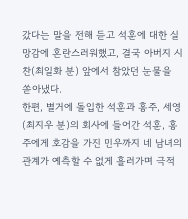갔다는 말을 전해 듣고 석훈에 대한 실망감에 혼란스러워했고, 결국 아버지 시찬(최일화 분) 앞에서 참았던 눈물을 쏟아냈다.
한편, 별거에 돌입한 석훈과 홍주, 세영(최지우 분)의 회사에 들어간 석훈, 홍주에게 호감을 가진 민우까지 네 남녀의 관계가 예측할 수 없게 흘러가며 극적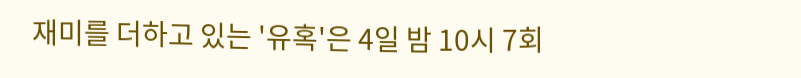재미를 더하고 있는 '유혹'은 4일 밤 10시 7회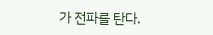가 전파를 탄다.